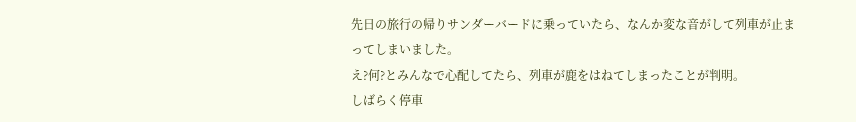先日の旅行の帰りサンダーバードに乗っていたら、なんか変な音がして列車が止まってしまいました。
え?何?とみんなで心配してたら、列車が鹿をはねてしまったことが判明。
しばらく停車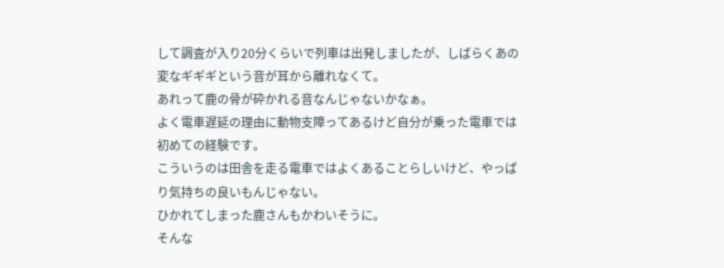して調査が入り20分くらいで列車は出発しましたが、しばらくあの変なギギギという音が耳から離れなくて。
あれって鹿の骨が砕かれる音なんじゃないかなぁ。
よく電車遅延の理由に動物支障ってあるけど自分が乗った電車では初めての経験です。
こういうのは田舎を走る電車ではよくあることらしいけど、やっぱり気持ちの良いもんじゃない。
ひかれてしまった鹿さんもかわいそうに。
そんな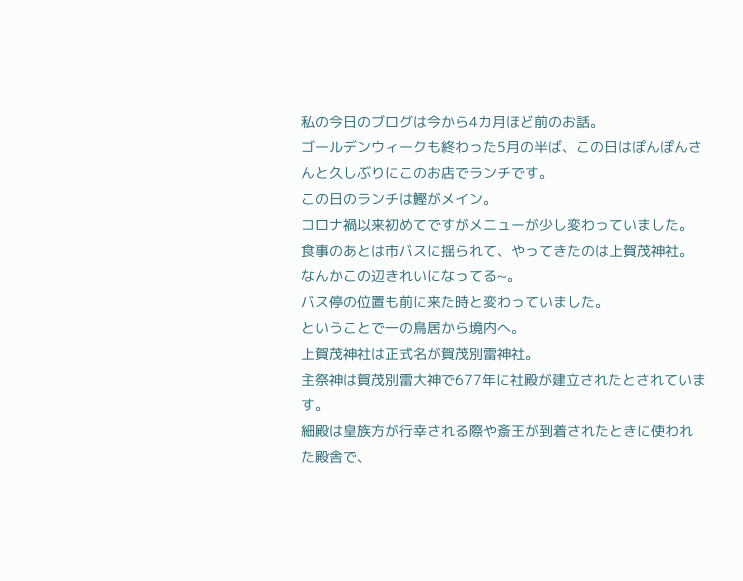私の今日のブログは今から4カ月ほど前のお話。
ゴールデンウィークも終わった5月の半ば、この日はぽんぽんさんと久しぶりにこのお店でランチです。
この日のランチは鰹がメイン。
コロナ禍以来初めてですがメニューが少し変わっていました。
食事のあとは市バスに揺られて、やってきたのは上賀茂神社。
なんかこの辺きれいになってる~。
バス停の位置も前に来た時と変わっていました。
ということで一の鳥居から境内へ。
上賀茂神社は正式名が賀茂別雷神社。
主祭神は賀茂別雷大神で677年に社殿が建立されたとされています。
細殿は皇族方が行幸される際や斎王が到着されたときに使われた殿舎で、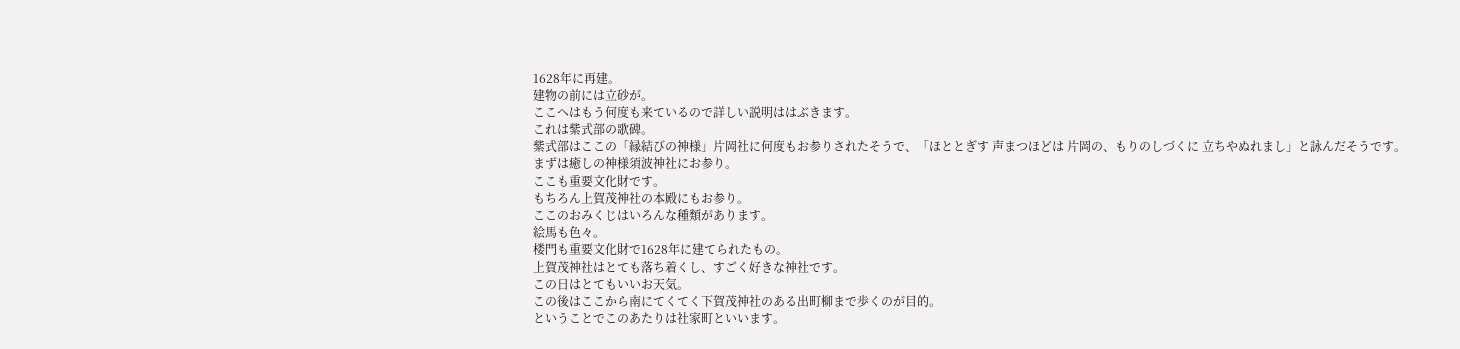1628年に再建。
建物の前には立砂が。
ここへはもう何度も来ているので詳しい説明ははぶきます。
これは紫式部の歌碑。
紫式部はここの「縁結びの神様」片岡社に何度もお参りされたそうで、「ほととぎす 声まつほどは 片岡の、もりのしづくに 立ちやぬれまし」と詠んだそうです。
まずは癒しの神様須波神社にお参り。
ここも重要文化財です。
もちろん上賀茂神社の本殿にもお参り。
ここのおみくじはいろんな種類があります。
絵馬も色々。
楼門も重要文化財で1628年に建てられたもの。
上賀茂神社はとても落ち着くし、すごく好きな神社です。
この日はとてもいいお天気。
この後はここから南にてくてく下賀茂神社のある出町柳まで歩くのが目的。
ということでこのあたりは社家町といいます。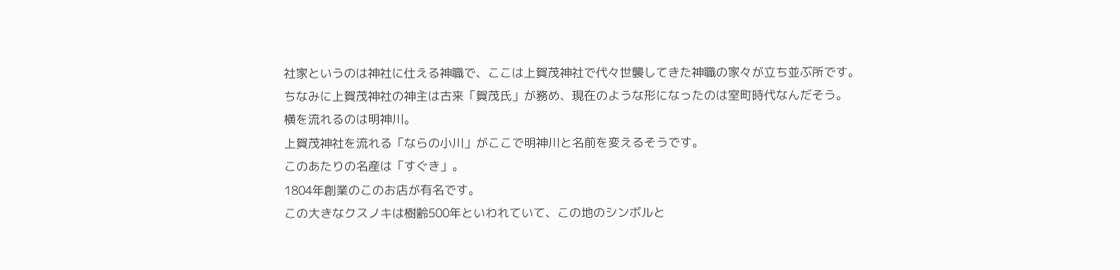社家というのは神社に仕える神職で、ここは上賀茂神社で代々世襲してきた神職の家々が立ち並ぶ所です。
ちなみに上賀茂神社の神主は古来「賀茂氏」が務め、現在のような形になったのは室町時代なんだそう。
横を流れるのは明神川。
上賀茂神社を流れる「ならの小川」がここで明神川と名前を変えるそうです。
このあたりの名産は「すぐき」。
1804年創業のこのお店が有名です。
この大きなクスノキは樹齢500年といわれていて、この地のシンボルと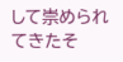して崇められてきたそ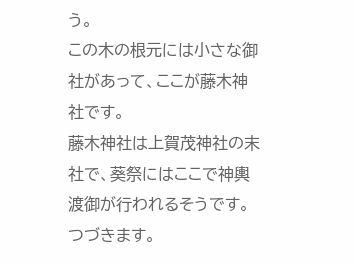う。
この木の根元には小さな御社があって、ここが藤木神社です。
藤木神社は上賀茂神社の末社で、葵祭にはここで神輿渡御が行われるそうです。
つづきます。